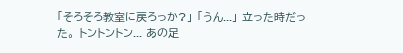「そろそろ教室に戻ろっか?」 「うん...」 立った時だった。 トントントン... あの足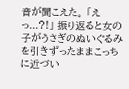音が聞こえた。 「えっ...?!」 振り返ると女の子がうさぎのぬいぐるみを引きずったままこっちに近づい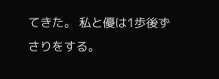てきた。 私と優は1歩後ずさりをする。